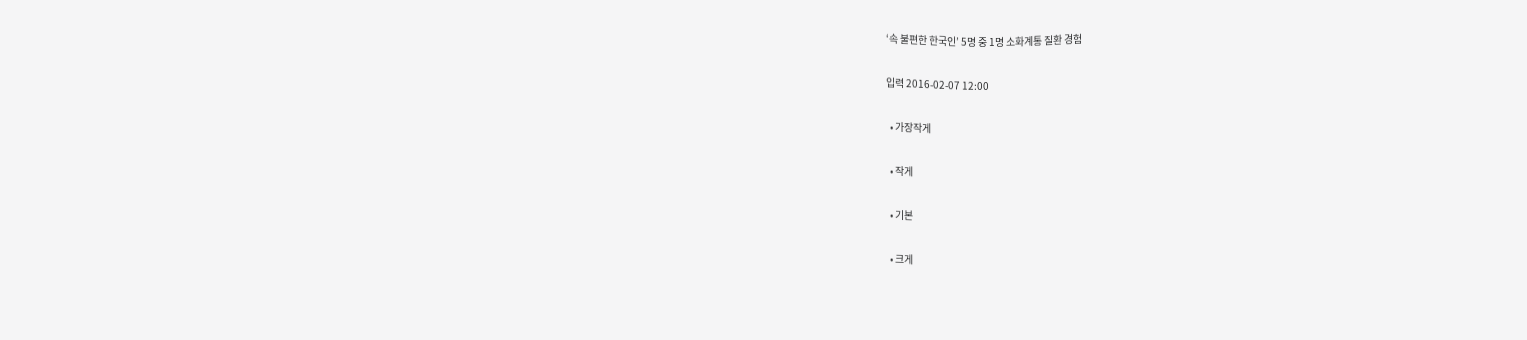‘속 불편한 한국인’ 5명 중 1명 소화계통 질환 경험

입력 2016-02-07 12:00

  • 가장작게

  • 작게

  • 기본

  • 크게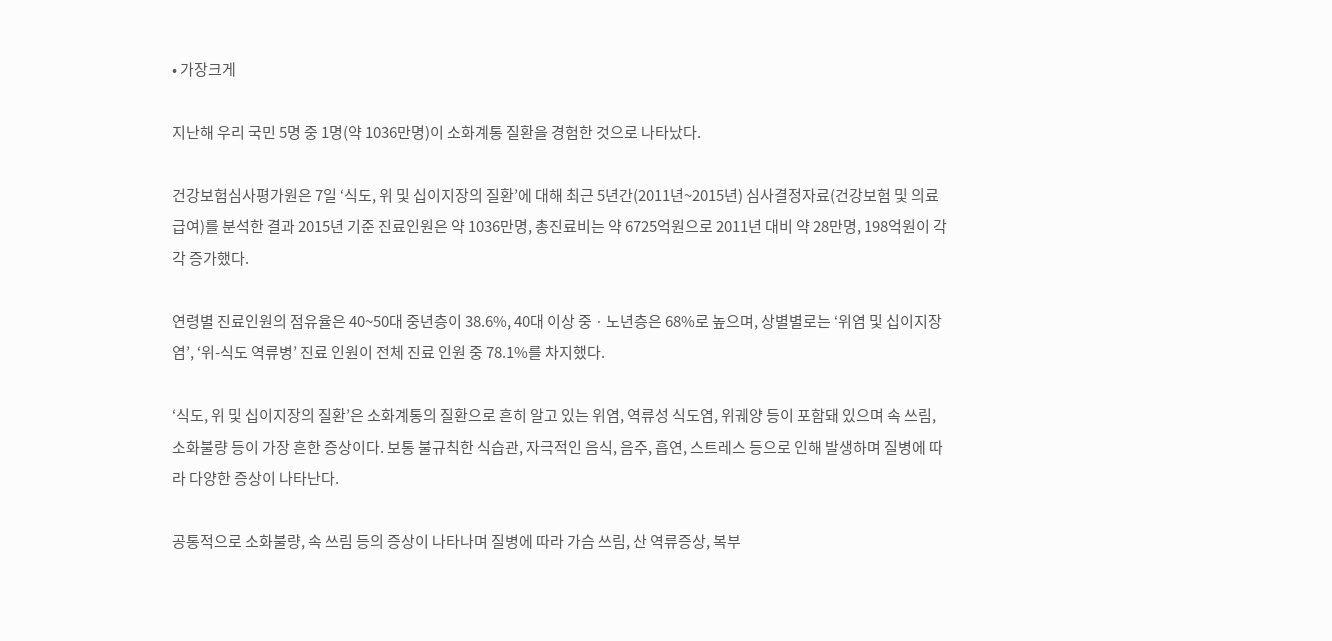• 가장크게

지난해 우리 국민 5명 중 1명(약 1036만명)이 소화계통 질환을 경험한 것으로 나타났다.

건강보험심사평가원은 7일 ‘식도, 위 및 십이지장의 질환’에 대해 최근 5년간(2011년~2015년) 심사결정자료(건강보험 및 의료급여)를 분석한 결과 2015년 기준 진료인원은 약 1036만명, 총진료비는 약 6725억원으로 2011년 대비 약 28만명, 198억원이 각각 증가했다.

연령별 진료인원의 점유율은 40~50대 중년층이 38.6%, 40대 이상 중ㆍ노년층은 68%로 높으며, 상별별로는 ‘위염 및 십이지장염’, ‘위-식도 역류병’ 진료 인원이 전체 진료 인원 중 78.1%를 차지했다.

‘식도, 위 및 십이지장의 질환’은 소화계통의 질환으로 흔히 알고 있는 위염, 역류성 식도염, 위궤양 등이 포함돼 있으며 속 쓰림, 소화불량 등이 가장 흔한 증상이다. 보통 불규칙한 식습관, 자극적인 음식, 음주, 흡연, 스트레스 등으로 인해 발생하며 질병에 따라 다양한 증상이 나타난다.

공통적으로 소화불량, 속 쓰림 등의 증상이 나타나며 질병에 따라 가슴 쓰림, 산 역류증상, 복부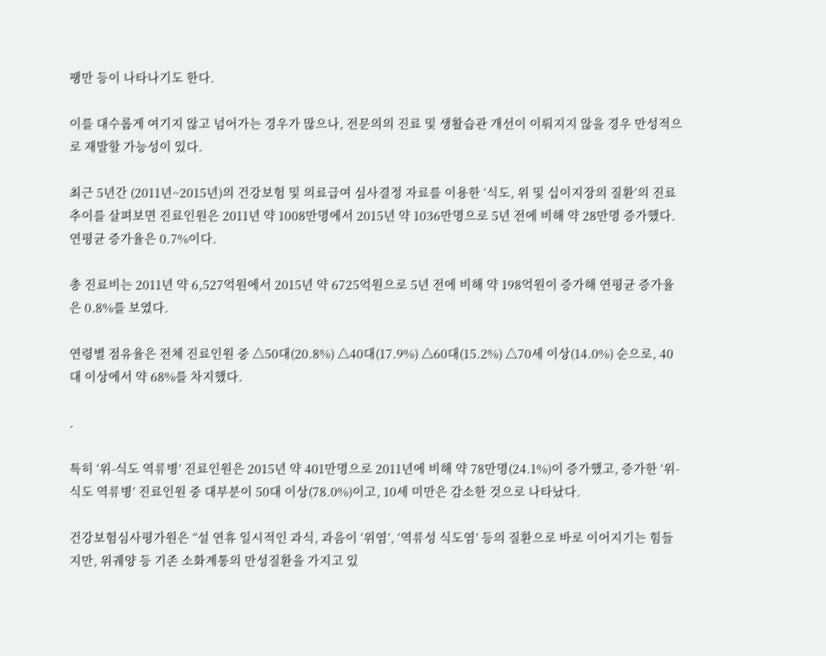팽만 등이 나타나기도 한다.

이를 대수롭게 여기지 않고 넘어가는 경우가 많으나, 전문의의 진료 및 생활습관 개선이 이뤄지지 않을 경우 만성적으로 재발할 가능성이 있다.

최근 5년간 (2011년~2015년)의 건강보험 및 의료급여 심사결정 자료를 이용한 ‘식도, 위 및 십이지장의 질환‘의 진료 추이를 살펴보면 진료인원은 2011년 약 1008만명에서 2015년 약 1036만명으로 5년 전에 비해 약 28만명 증가했다. 연평균 증가율은 0.7%이다.

총 진료비는 2011년 약 6,527억원에서 2015년 약 6725억원으로 5년 전에 비해 약 198억원이 증가해 연평균 증가율은 0.8%를 보였다.

연령별 점유율은 전체 진료인원 중 △50대(20.8%) △40대(17.9%) △60대(15.2%) △70세 이상(14.0%) 순으로, 40대 이상에서 약 68%를 차지했다.

.

특히 ‘위-식도 역류병’ 진료인원은 2015년 약 401만명으로 2011년에 비해 약 78만명(24.1%)이 증가했고, 증가한 ‘위-식도 역류병’ 진료인원 중 대부분이 50대 이상(78.0%)이고, 10세 미만은 감소한 것으로 나타났다.

건강보험심사평가원은 “설 연휴 일시적인 과식, 과음이 ‘위염’, ‘역류성 식도염’ 등의 질환으로 바로 이어지기는 힘들지만, 위궤양 등 기존 소화계통의 만성질환을 가지고 있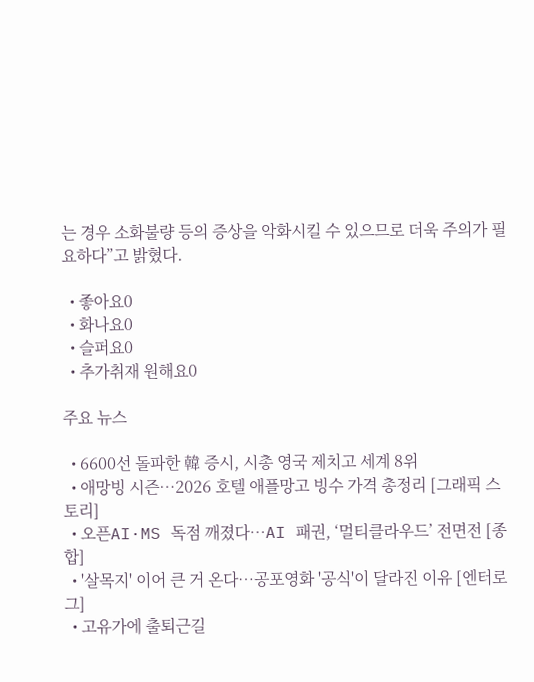는 경우 소화불량 등의 증상을 악화시킬 수 있으므로 더욱 주의가 필요하다”고 밝혔다.

  • 좋아요0
  • 화나요0
  • 슬퍼요0
  • 추가취재 원해요0

주요 뉴스

  • 6600선 돌파한 韓 증시, 시총 영국 제치고 세계 8위
  • 애망빙 시즌…2026 호텔 애플망고 빙수 가격 총정리 [그래픽 스토리]
  • 오픈AI·MS 독점 깨졌다…AI 패권, ‘멀티클라우드’ 전면전 [종합]
  • '살목지' 이어 큰 거 온다⋯공포영화 '공식'이 달라진 이유 [엔터로그]
  • 고유가에 출퇴근길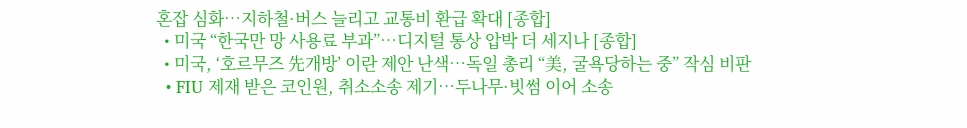혼잡 심화…지하철·버스 늘리고 교통비 환급 확대 [종합]
  • 미국 “한국만 망 사용료 부과”⋯디지털 통상 압박 더 세지나 [종합]
  • 미국, ‘호르무즈 先개방’ 이란 제안 난색…독일 총리 “美, 굴욕당하는 중” 작심 비판
  • FIU 제재 받은 코인원, 취소소송 제기…두나무·빗썸 이어 소송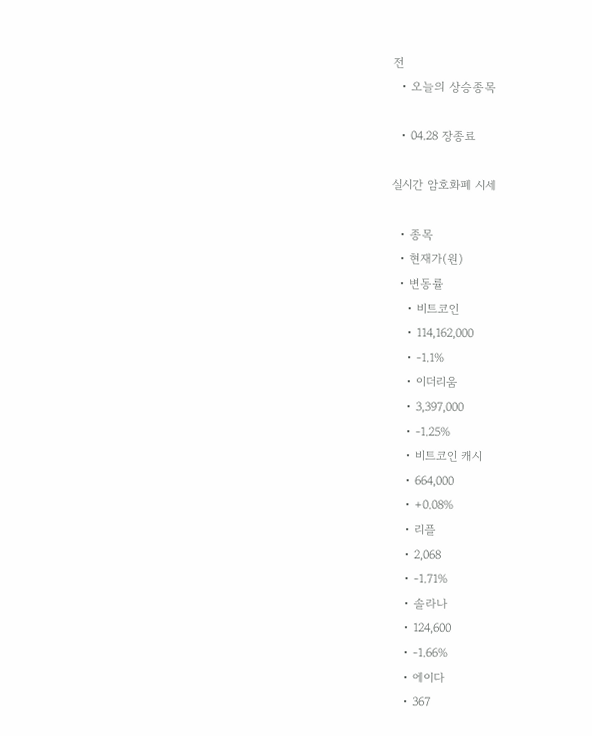전
  • 오늘의 상승종목

  • 04.28 장종료

실시간 암호화폐 시세

  • 종목
  • 현재가(원)
  • 변동률
    • 비트코인
    • 114,162,000
    • -1.1%
    • 이더리움
    • 3,397,000
    • -1.25%
    • 비트코인 캐시
    • 664,000
    • +0.08%
    • 리플
    • 2,068
    • -1.71%
    • 솔라나
    • 124,600
    • -1.66%
    • 에이다
    • 367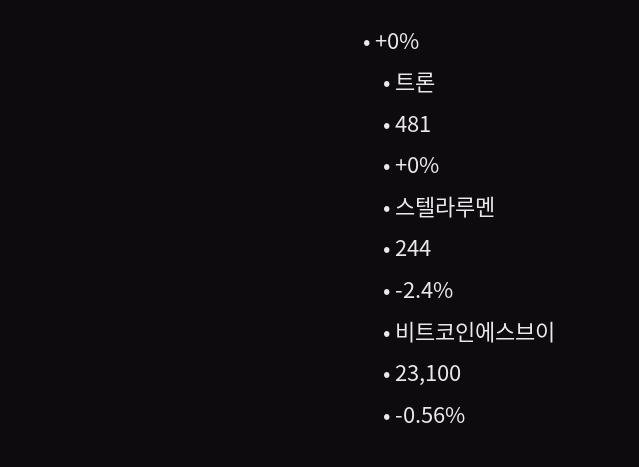• +0%
    • 트론
    • 481
    • +0%
    • 스텔라루멘
    • 244
    • -2.4%
    • 비트코인에스브이
    • 23,100
    • -0.56%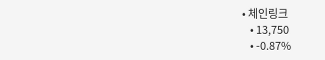• 체인링크
    • 13,750
    • -0.87%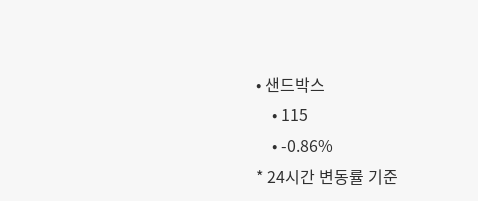• 샌드박스
    • 115
    • -0.86%
* 24시간 변동률 기준